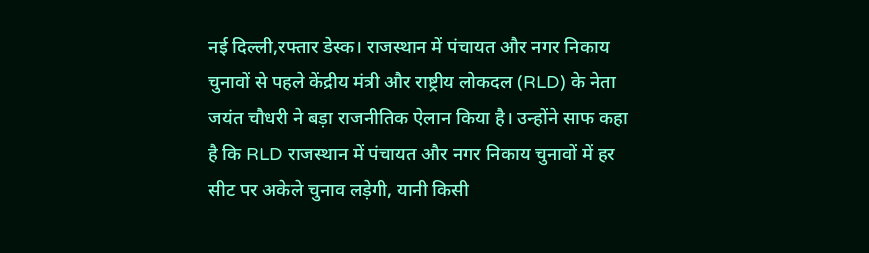नई दिल्ली,रफ्तार डेस्क। राजस्थान में पंचायत और नगर निकाय चुनावों से पहले केंद्रीय मंत्री और राष्ट्रीय लोकदल (RLD) के नेता जयंत चौधरी ने बड़ा राजनीतिक ऐलान किया है। उन्होंने साफ कहा है कि RLD राजस्थान में पंचायत और नगर निकाय चुनावों में हर सीट पर अकेले चुनाव लड़ेगी, यानी किसी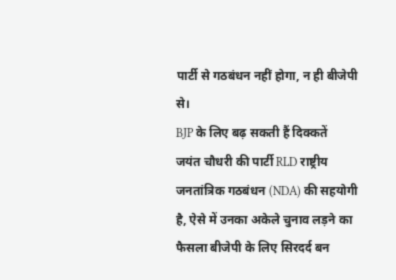पार्टी से गठबंधन नहीं होगा, न ही बीजेपी से।
BJP के लिए बढ़ सकती हैं दिक्कतें
जयंत चौधरी की पार्टी RLD राष्ट्रीय जनतांत्रिक गठबंधन (NDA) की सहयोगी है, ऐसे में उनका अकेले चुनाव लड़ने का फैसला बीजेपी के लिए सिरदर्द बन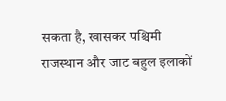सकता है, खासकर पश्चिमी राजस्थान और जाट बहुल इलाकों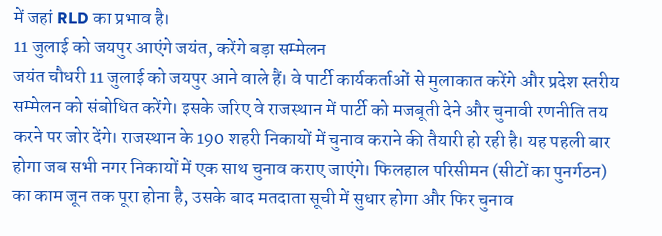में जहां RLD का प्रभाव है।
11 जुलाई को जयपुर आएंगे जयंत, करेंगे बड़ा सम्मेलन
जयंत चौधरी 11 जुलाई को जयपुर आने वाले हैं। वे पार्टी कार्यकर्ताओं से मुलाकात करेंगे और प्रदेश स्तरीय सम्मेलन को संबोधित करेंगे। इसके जरिए वे राजस्थान में पार्टी को मजबूती देने और चुनावी रणनीति तय करने पर जोर देंगे। राजस्थान के 190 शहरी निकायों में चुनाव कराने की तैयारी हो रही है। यह पहली बार होगा जब सभी नगर निकायों में एक साथ चुनाव कराए जाएंगे। फिलहाल परिसीमन (सीटों का पुनर्गठन) का काम जून तक पूरा होना है, उसके बाद मतदाता सूची में सुधार होगा और फिर चुनाव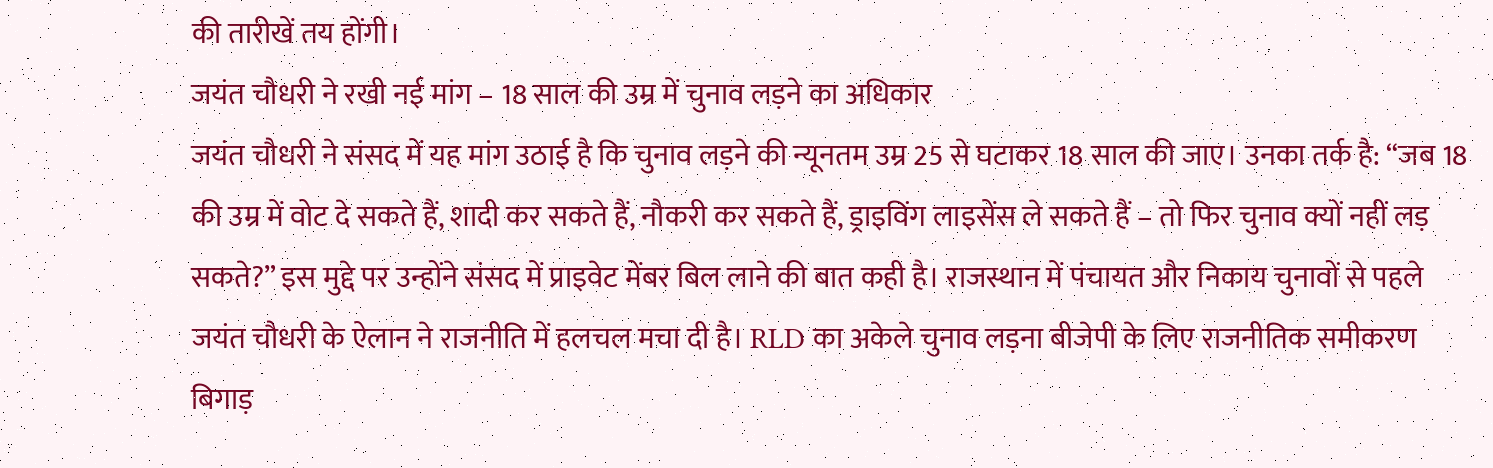की तारीखें तय होंगी।
जयंत चौधरी ने रखी नई मांग – 18 साल की उम्र में चुनाव लड़ने का अधिकार
जयंत चौधरी ने संसद में यह मांग उठाई है कि चुनाव लड़ने की न्यूनतम उम्र 25 से घटाकर 18 साल की जाए। उनका तर्क है: “जब 18 की उम्र में वोट दे सकते हैं, शादी कर सकते हैं, नौकरी कर सकते हैं, ड्राइविंग लाइसेंस ले सकते हैं – तो फिर चुनाव क्यों नहीं लड़ सकते?” इस मुद्दे पर उन्होंने संसद में प्राइवेट मेंबर बिल लाने की बात कही है। राजस्थान में पंचायत और निकाय चुनावों से पहले जयंत चौधरी के ऐलान ने राजनीति में हलचल मचा दी है। RLD का अकेले चुनाव लड़ना बीजेपी के लिए राजनीतिक समीकरण बिगाड़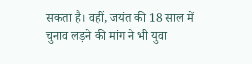सकता है। वहीं, जयंत की 18 साल में चुनाव लड़ने की मांग ने भी युवा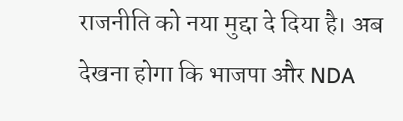राजनीति को नया मुद्दा दे दिया है। अब देखना होगा कि भाजपा और NDA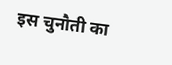इस चुनौती का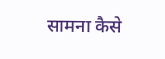सामना कैसे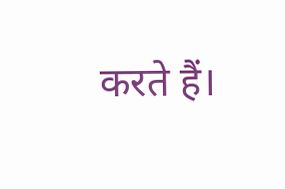करते हैं।